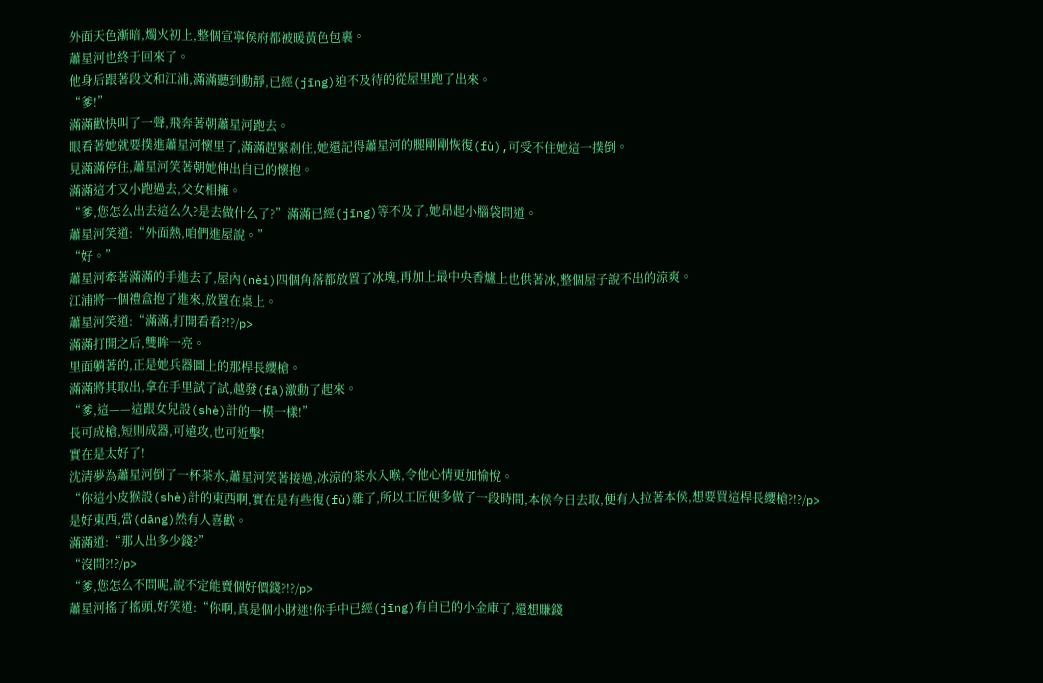外面天色漸暗,燭火初上,整個宣寧侯府都被暖黃色包裹。
蕭星河也終于回來了。
他身后跟著段文和江浦,滿滿聽到動靜,已經(jīng)迫不及待的從屋里跑了出來。
“爹!”
滿滿歡快叫了一聲,飛奔著朝蕭星河跑去。
眼看著她就要撲進蕭星河懷里了,滿滿趕緊剎住,她還記得蕭星河的腿剛剛恢復(fù),可受不住她這一撲倒。
見滿滿停住,蕭星河笑著朝她伸出自已的懷抱。
滿滿這才又小跑過去,父女相擁。
“爹,您怎么出去這么久?是去做什么了?”滿滿已經(jīng)等不及了,她昂起小腦袋問道。
蕭星河笑道:“外面熱,咱們進屋說。”
“好。”
蕭星河牽著滿滿的手進去了,屋內(nèi)四個角落都放置了冰塊,再加上最中央香爐上也供著冰,整個屋子說不出的涼爽。
江浦將一個禮盒抱了進來,放置在桌上。
蕭星河笑道:“滿滿,打開看看?!?/p>
滿滿打開之后,雙眸一亮。
里面躺著的,正是她兵器圖上的那桿長纓槍。
滿滿將其取出,拿在手里試了試,越發(fā)激動了起來。
“爹,這——這跟女兒設(shè)計的一模一樣!”
長可成槍,短則成器,可遠攻,也可近擊!
實在是太好了!
沈清夢為蕭星河倒了一杯茶水,蕭星河笑著接過,冰涼的茶水入喉,令他心情更加愉悅。
“你這小皮猴設(shè)計的東西啊,實在是有些復(fù)雜了,所以工匠便多做了一段時間,本侯今日去取,便有人拉著本侯,想要買這桿長纓槍?!?/p>
是好東西,當(dāng)然有人喜歡。
滿滿道:“那人出多少錢?”
“沒問?!?/p>
“爹,您怎么不問呢,說不定能賣個好價錢?!?/p>
蕭星河搖了搖頭,好笑道:“你啊,真是個小財迷!你手中已經(jīng)有自已的小金庫了,還想賺錢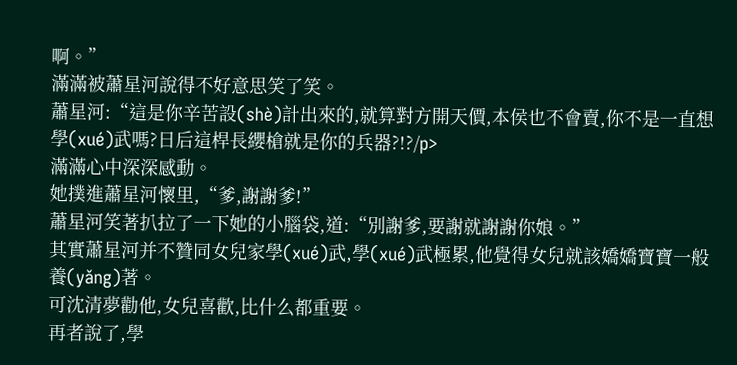啊。”
滿滿被蕭星河說得不好意思笑了笑。
蕭星河:“這是你辛苦設(shè)計出來的,就算對方開天價,本侯也不會賣,你不是一直想學(xué)武嗎?日后這桿長纓槍就是你的兵器?!?/p>
滿滿心中深深感動。
她撲進蕭星河懷里,“爹,謝謝爹!”
蕭星河笑著扒拉了一下她的小腦袋,道:“別謝爹,要謝就謝謝你娘。”
其實蕭星河并不贊同女兒家學(xué)武,學(xué)武極累,他覺得女兒就該嬌嬌寶寶一般養(yǎng)著。
可沈清夢勸他,女兒喜歡,比什么都重要。
再者說了,學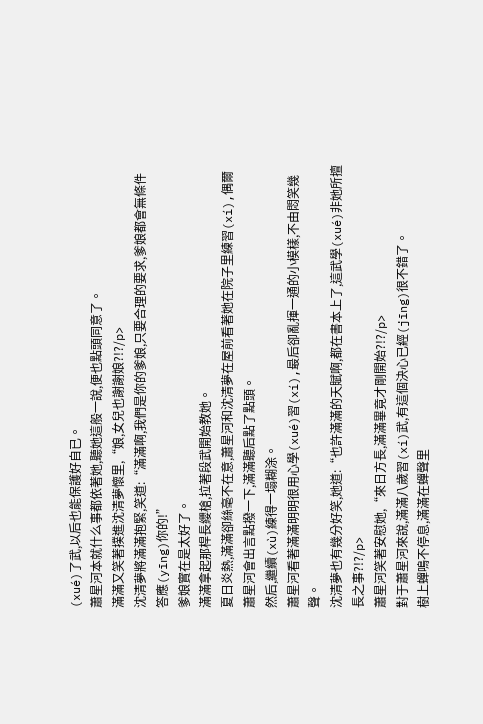(xué)了武,以后也能保護好自已。
蕭星河本就什么事都依著她,聽她這般一說,便也點頭同意了。
滿滿又笑著撲進沈清夢懷里,“娘,女兒也謝謝娘?!?/p>
沈清夢將滿滿抱緊,笑道:“滿滿啊,我們是你的爹娘,只要合理的要求,爹娘都會無條件答應(yīng)你的!”
爹娘實在是太好了。
滿滿拿起那桿長纓槍,拉著段武開始教她。
夏日炎熱,滿滿卻絲毫不在意,蕭星河和沈清夢在屋前看著她在院子里練習(xí),偶爾蕭星河會出言點撥一下,滿滿聽后點了點頭。
然后,繼續(xù)練得一塌糊涂。
蕭星河看著滿滿明明很用心學(xué)習(xí),最后卻亂揮一通的小模樣,不由悶笑幾聲。
沈清夢也有幾分好笑,她道:“也許滿滿的天賦啊,都在書本上了,這武學(xué)非她所擅長之事?!?/p>
蕭星河笑著安慰她,“來日方長,滿滿畢竟才剛開始?!?/p>
對于蕭星河來說,滿滿八歲習(xí)武,有這個決心已經(jīng)很不錯了。
樹上蟬鳴不停息,滿滿在蟬聲里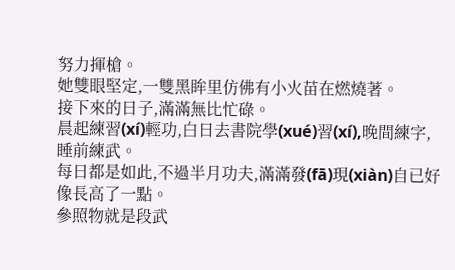努力揮槍。
她雙眼堅定,一雙黑眸里仿佛有小火苗在燃燒著。
接下來的日子,滿滿無比忙碌。
晨起練習(xí)輕功,白日去書院學(xué)習(xí),晚間練字,睡前練武。
每日都是如此,不過半月功夫,滿滿發(fā)現(xiàn)自已好像長高了一點。
參照物就是段武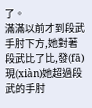了。
滿滿以前才到段武手肘下方,她對著段武比了比,發(fā)現(xiàn)她超過段武的手肘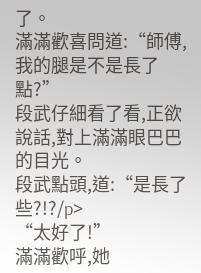了。
滿滿歡喜問道:“師傅,我的腿是不是長了點?”
段武仔細看了看,正欲說話,對上滿滿眼巴巴的目光。
段武點頭,道:“是長了些?!?/p>
“太好了!”
滿滿歡呼,她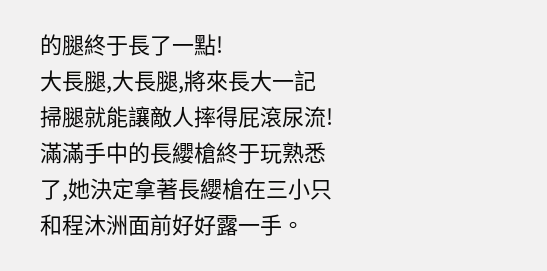的腿終于長了一點!
大長腿,大長腿,將來長大一記掃腿就能讓敵人摔得屁滾尿流!
滿滿手中的長纓槍終于玩熟悉了,她決定拿著長纓槍在三小只和程沐洲面前好好露一手。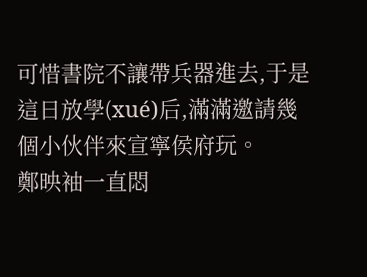可惜書院不讓帶兵器進去,于是這日放學(xué)后,滿滿邀請幾個小伙伴來宣寧侯府玩。
鄭映袖一直悶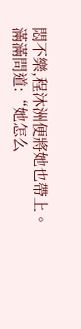悶不樂,程沐洲便將她也帶上。
滿滿問道:“她怎么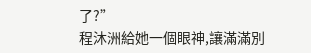了?”
程沐洲給她一個眼神,讓滿滿別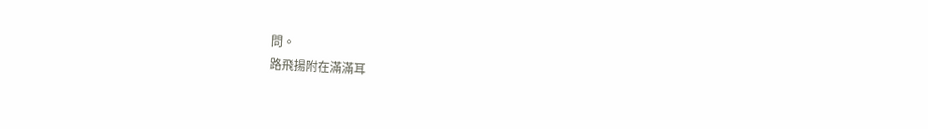問。
路飛揚附在滿滿耳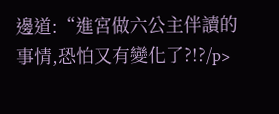邊道:“進宮做六公主伴讀的事情,恐怕又有變化了?!?/p>